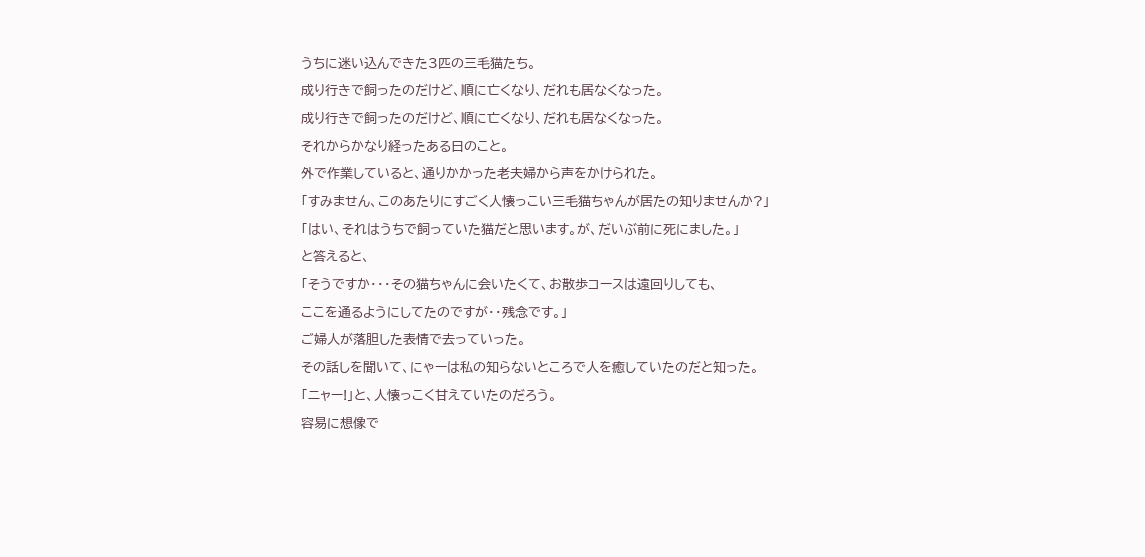うちに迷い込んできた3匹の三毛猫たち。
成り行きで飼ったのだけど、順に亡くなり、だれも居なくなった。
成り行きで飼ったのだけど、順に亡くなり、だれも居なくなった。
それからかなり経ったある日のこと。
外で作業していると、通りかかった老夫婦から声をかけられた。
「すみません、このあたりにすごく人懐っこい三毛猫ちゃんが居たの知りませんか?」
「はい、それはうちで飼っていた猫だと思います。が、だいぶ前に死にました。」
と答えると、
「そうですか・・・その猫ちゃんに会いたくて、お散歩コースは遠回りしても、
ここを通るようにしてたのですが・・残念です。」
ご婦人が落胆した表情で去っていった。
その話しを聞いて、にゃーは私の知らないところで人を癒していたのだと知った。
「ニャー!」と、人懐っこく甘えていたのだろう。
容易に想像で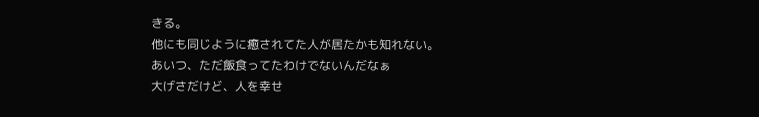きる。
他にも同じように癒されてた人が居たかも知れない。
あいつ、ただ飯食ってたわけでないんだなぁ
大げさだけど、人を幸せ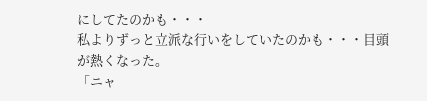にしてたのかも・・・
私よりずっと立派な行いをしていたのかも・・・目頭が熱くなった。
「ニャ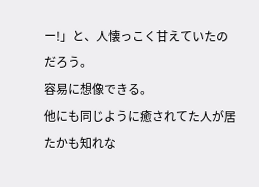ー!」と、人懐っこく甘えていたのだろう。
容易に想像できる。
他にも同じように癒されてた人が居たかも知れな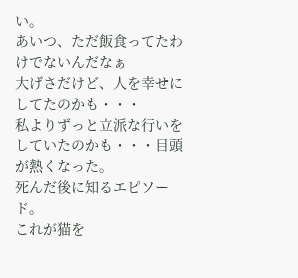い。
あいつ、ただ飯食ってたわけでないんだなぁ
大げさだけど、人を幸せにしてたのかも・・・
私よりずっと立派な行いをしていたのかも・・・目頭が熱くなった。
死んだ後に知るエピソード。
これが猫を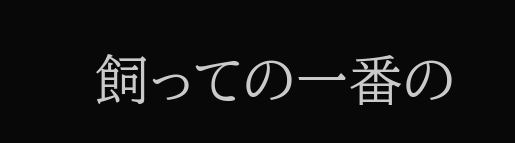飼っての一番の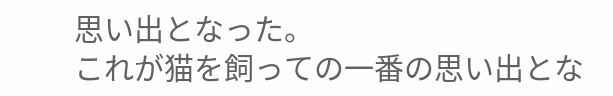思い出となった。
これが猫を飼っての一番の思い出とな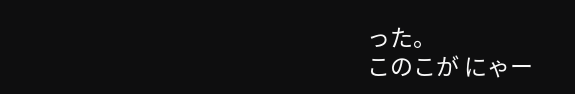った。
このこが にゃー